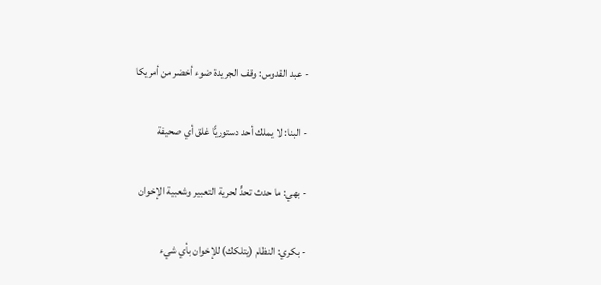- عبد القدوس: وقف الجريدة ضوء أخضر من أمريكا

- البنا: لا يملك أحد دستوريًّا غلق أي صحيفة

- بهي: ما حدث تحدٍّ لحرية التعبير وشعبية الإخوان

- بكري: النظام (يتلكك) للإخوان بأي شيء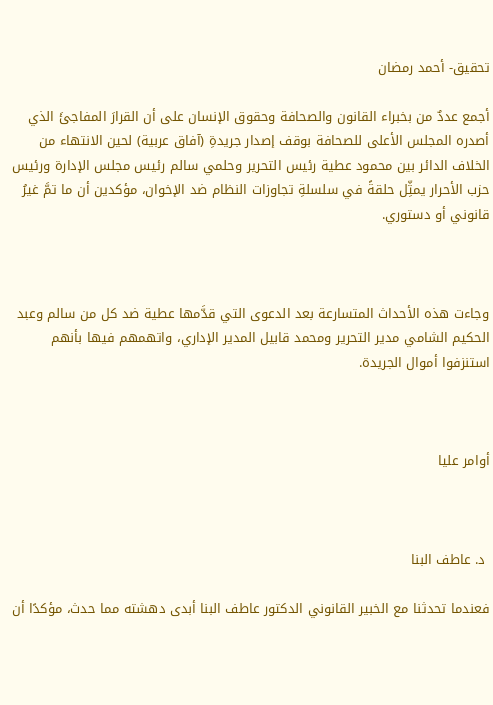تحقيق- أحمد رمضان

أجمع عددٌ من بخبراء القانون والصحافة وحقوق الإنسان على أن القرارَ المفاجئَ الذي أصدره المجلس الأعلى للصحافة بوقف إصدار جريدةِ (آفاق عربية) لحين الانتهاء من الخلاف الدائر بين محمود عطية رئيس التحرير وحلمي سالم رئيس مجلس الإدارة ورئيس حزب الأحرار يمثِّل حلقةً في سلسلةِ تجاوزات النظام ضد الإخوان، مؤكدين أن ما تمَّ غيرُ قانوني أو دستوري.



وجاءت هذه الأحداث المتسارعة بعد الدعوى التي قدَّمها عطية ضد كل من سالم وعبد الحكيم الشامي مدير التحرير ومحمد قابيل المدير الإداري، واتهمهم فيها بأنهم استنزفوا أموال الجريدة.



أوامر عليا



 د. عاطف البنا

فعندما تحدثنا مع الخبير القانوني الدكتور عاطف البنا أبدى دهشته مما حدث، مؤكدًا أن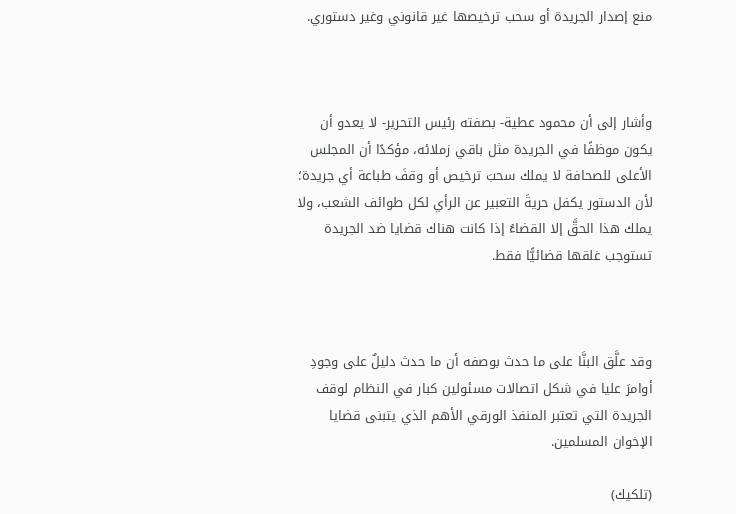منع إصدار الجريدة أو سحب ترخيصها غير قانوني وغير دستوري.



وأشار إلى أن محمود عطية- بصفته رئيس التحرير- لا يعدو أن يكون موظفًا في الجريدة مثل باقي زملائه، مؤكدًا أن المجلس الأعلى للصحافة لا يملك سحبَ ترخيص أو وقفَ طباعة أي جريدة؛ لأن الدستور يكفل حريةَ التعبير عن الرأي لكل طوائف الشعب، ولا يملك هذا الحقَّ إلا القضاءُ إذا كانت هناك قضايا ضد الجريدة تستوجب غلقها قضائيًّا فقط.



وقد علَّق البنَّا على ما حدث بوصفه أن ما حدث دليلٌ على وجودِ أوامرَ عليا في شكل اتصالات مسئولين كبار في النظام لوقف الجريدة التي تعتبر المنفذ الورقي الأهم الذي يتبنى قضايا الإخوان المسلمين.

(تلكيك)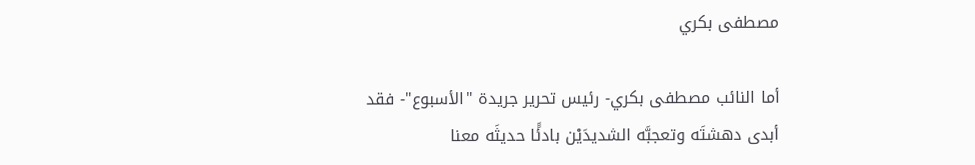مصطفى بكري

أما النائب مصطفى بكري- رئيس تحرير جريدة "الأسبوع"- فقد أبدى دهشتَه وتعجبَّه الشديدَيْن بادئًَا حديثَه معنا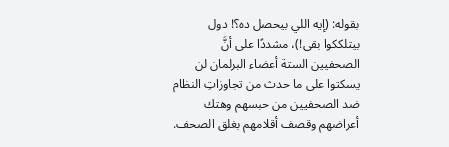بقوله: (إيه اللي بيحصل ده؟! دول بيتلككوا بقى!)، مشددًا على أنَّ الصحفيين الستة أعضاء البرلمان لن يسكتوا على ما حدث من تجاوزاتِ النظام ضد الصحفيين من حبسهم وهتك أعراضهم وقصف أقلامهم بغلق الصحف.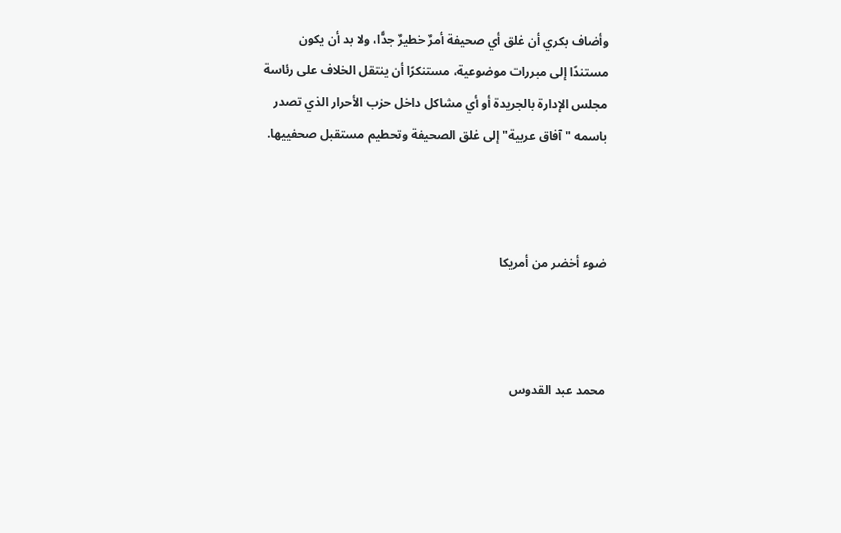وأضاف بكري أن غلق أي صحيفة أمرٌ خطيرٌ جدًّا، ولا بد أن يكون مستندًا إلى مبررات موضوعية، مستنكرًا أن ينتقل الخلاف على رئاسة مجلس الإدارة بالجريدة أو أي مشاكل داخل حزب الأحرار الذي تصدر باسمه "آفاق عربية" إلى غلق الصحيفة وتحطيم مستقبل صحفييها.



ضوء أخضر من أمريكا



محمد عبد القدوس